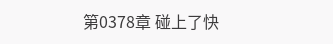第0378章 碰上了快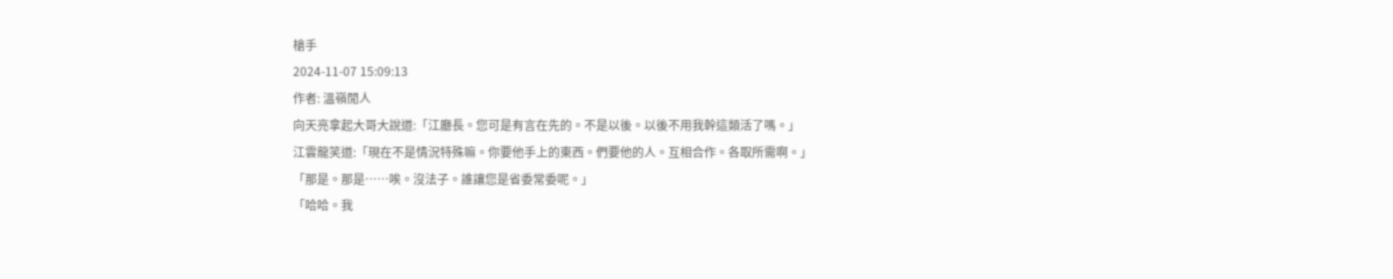槍手
2024-11-07 15:09:13
作者: 溫嶺閒人
向天亮拿起大哥大說道:「江廳長。您可是有言在先的。不是以後。以後不用我幹這類活了嗎。」
江雲龍笑道:「現在不是情況特殊嘛。你要他手上的東西。們要他的人。互相合作。各取所需啊。」
「那是。那是……唉。沒法子。誰讓您是省委常委呢。」
「哈哈。我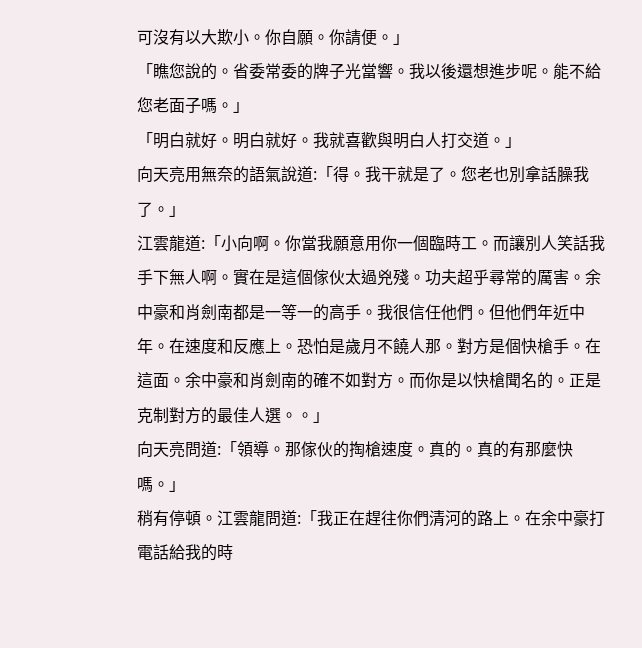可沒有以大欺小。你自願。你請便。」
「瞧您說的。省委常委的牌子光當響。我以後還想進步呢。能不給您老面子嗎。」
「明白就好。明白就好。我就喜歡與明白人打交道。」
向天亮用無奈的語氣說道:「得。我干就是了。您老也別拿話臊我了。」
江雲龍道:「小向啊。你當我願意用你一個臨時工。而讓別人笑話我手下無人啊。實在是這個傢伙太過兇殘。功夫超乎尋常的厲害。余中豪和肖劍南都是一等一的高手。我很信任他們。但他們年近中年。在速度和反應上。恐怕是歲月不饒人那。對方是個快槍手。在這面。余中豪和肖劍南的確不如對方。而你是以快槍聞名的。正是克制對方的最佳人選。。」
向天亮問道:「領導。那傢伙的掏槍速度。真的。真的有那麼快嗎。」
稍有停頓。江雲龍問道:「我正在趕往你們清河的路上。在余中豪打電話給我的時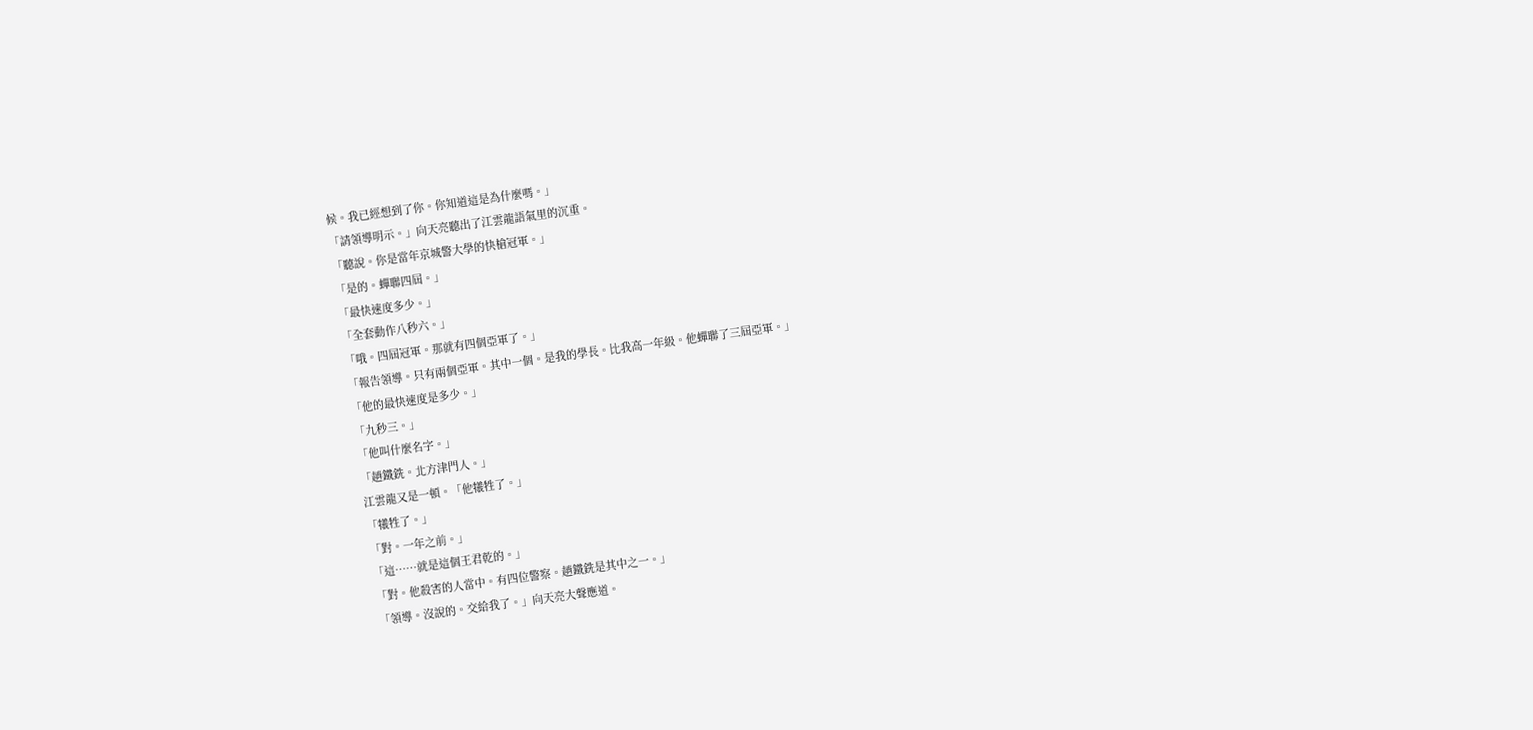候。我已經想到了你。你知道這是為什麼嗎。」
「請領導明示。」向天亮聽出了江雲龍語氣里的沉重。
「聽說。你是當年京城警大學的快槍冠軍。」
「是的。蟬聯四屆。」
「最快速度多少。」
「全套動作八秒六。」
「哦。四屆冠軍。那就有四個亞軍了。」
「報告領導。只有兩個亞軍。其中一個。是我的學長。比我高一年級。他蟬聯了三屆亞軍。」
「他的最快速度是多少。」
「九秒三。」
「他叫什麼名字。」
「趙鐵銑。北方津門人。」
江雲龍又是一頓。「他犧牲了。」
「犧牲了。」
「對。一年之前。」
「這……就是這個王君乾的。」
「對。他殺害的人當中。有四位警察。趙鐵銑是其中之一。」
「領導。沒說的。交給我了。」向天亮大聲應道。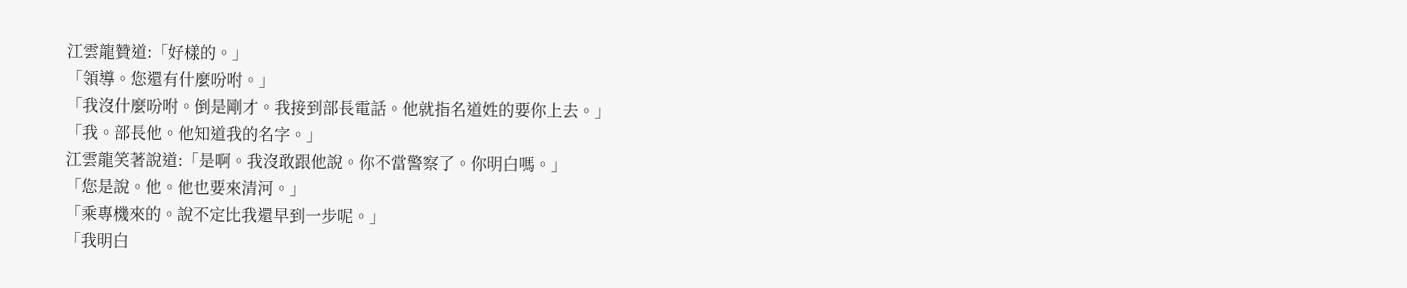江雲龍贊道:「好樣的。」
「領導。您還有什麼吩咐。」
「我沒什麼吩咐。倒是剛才。我接到部長電話。他就指名道姓的要你上去。」
「我。部長他。他知道我的名字。」
江雲龍笑著說道:「是啊。我沒敢跟他說。你不當警察了。你明白嗎。」
「您是說。他。他也要來清河。」
「乘專機來的。說不定比我還早到一步呢。」
「我明白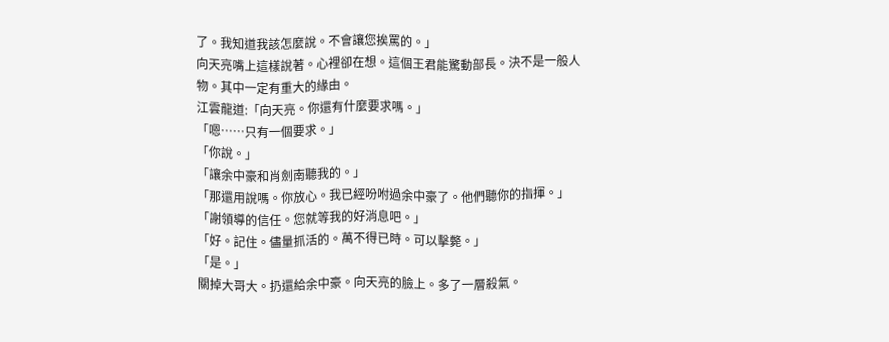了。我知道我該怎麼說。不會讓您挨罵的。」
向天亮嘴上這樣說著。心裡卻在想。這個王君能驚動部長。決不是一般人物。其中一定有重大的緣由。
江雲龍道:「向天亮。你還有什麼要求嗎。」
「嗯……只有一個要求。」
「你說。」
「讓余中豪和肖劍南聽我的。」
「那還用說嗎。你放心。我已經吩咐過余中豪了。他們聽你的指揮。」
「謝領導的信任。您就等我的好消息吧。」
「好。記住。儘量抓活的。萬不得已時。可以擊斃。」
「是。」
關掉大哥大。扔還給余中豪。向天亮的臉上。多了一層殺氣。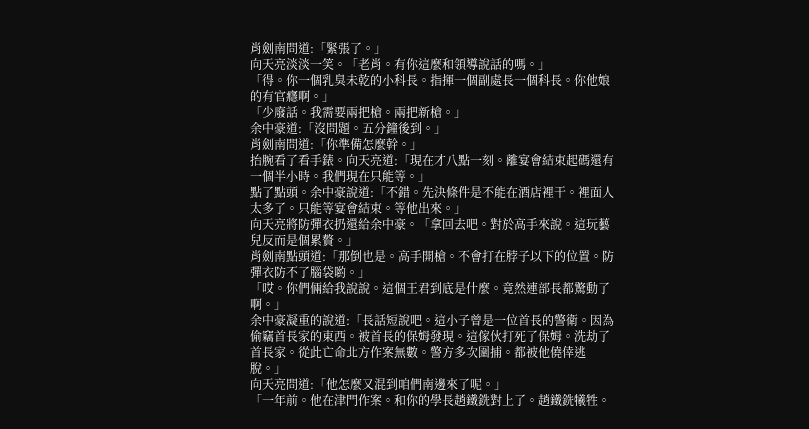肖劍南問道:「緊張了。」
向天亮淡淡一笑。「老肖。有你這麼和領導說話的嗎。」
「得。你一個乳臭未乾的小科長。指揮一個副處長一個科長。你他娘的有官癮啊。」
「少廢話。我需要兩把槍。兩把新槍。」
余中豪道:「沒問題。五分鐘後到。」
肖劍南問道:「你準備怎麼幹。」
抬腕看了看手錶。向天亮道:「現在才八點一刻。離宴會結束起碼還有一個半小時。我們現在只能等。」
點了點頭。余中豪說道:「不錯。先決條件是不能在酒店裡干。裡面人太多了。只能等宴會結束。等他出來。」
向天亮將防彈衣扔還給余中豪。「拿回去吧。對於高手來說。這玩藝兒反而是個累贅。」
肖劍南點頭道:「那倒也是。高手開槍。不會打在脖子以下的位置。防彈衣防不了腦袋喲。」
「哎。你們倆給我說說。這個王君到底是什麼。竟然連部長都驚動了啊。」
余中豪凝重的說道:「長話短說吧。這小子曾是一位首長的警衛。因為偷竊首長家的東西。被首長的保姆發現。這傢伙打死了保姆。洗劫了首長家。從此亡命北方作案無數。警方多次圍捕。都被他僥倖逃脫。」
向天亮問道:「他怎麼又混到咱們南邊來了呢。」
「一年前。他在津門作案。和你的學長趙鐵銑對上了。趙鐵銑犧牲。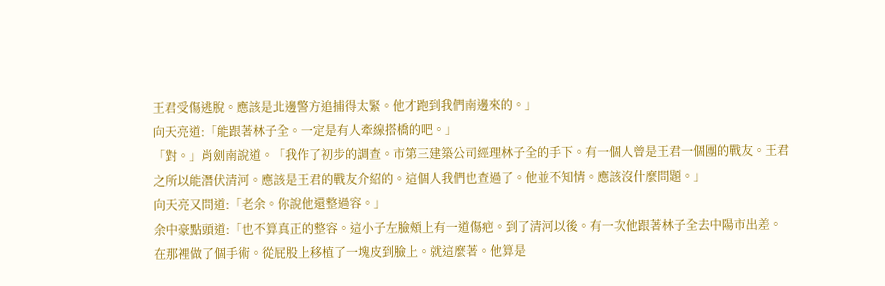王君受傷逃脫。應該是北邊警方追捕得太緊。他才跑到我們南邊來的。」
向天亮道:「能跟著林子全。一定是有人牽線搭橋的吧。」
「對。」肖劍南說道。「我作了初步的調查。市第三建築公司經理林子全的手下。有一個人曾是王君一個團的戰友。王君之所以能潛伏清河。應該是王君的戰友介紹的。這個人我們也查過了。他並不知情。應該沒什麼問題。」
向天亮又問道:「老余。你說他還整過容。」
余中豪點頭道:「也不算真正的整容。這小子左臉頰上有一道傷疤。到了清河以後。有一次他跟著林子全去中陽市出差。在那裡做了個手術。從屁股上移植了一塊皮到臉上。就這麼著。他算是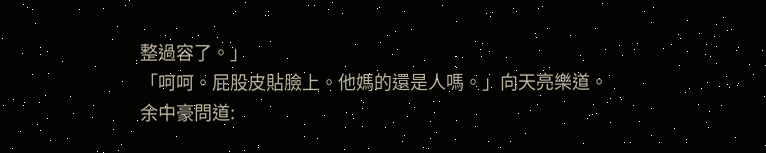整過容了。」
「呵呵。屁股皮貼臉上。他媽的還是人嗎。」向天亮樂道。
余中豪問道: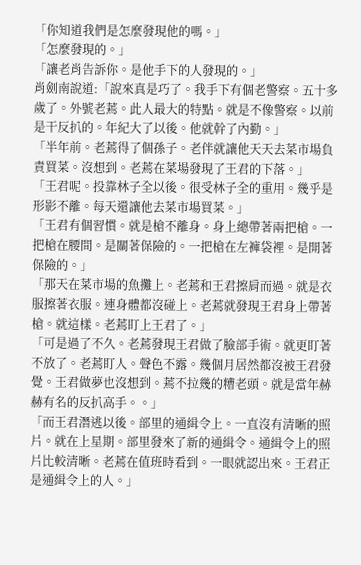「你知道我們是怎麼發現他的嗎。」
「怎麼發現的。」
「讓老肖告訴你。是他手下的人發現的。」
肖劍南說道:「說來真是巧了。我手下有個老警察。五十多歲了。外號老蔫。此人最大的特點。就是不像警察。以前是干反扒的。年紀大了以後。他就幹了內勤。」
「半年前。老蔫得了個孫子。老伴就讓他天天去菜市場負責買菜。沒想到。老蔫在菜場發現了王君的下落。」
「王君呢。投靠林子全以後。很受林子全的重用。幾乎是形影不離。每天還讓他去菜市場買菜。」
「王君有個習慣。就是槍不離身。身上總帶著兩把槍。一把槍在腰間。是關著保險的。一把槍在左褲袋裡。是開著保險的。」
「那天在菜市場的魚攤上。老蔫和王君擦肩而過。就是衣服擦著衣服。連身體都沒碰上。老蔫就發現王君身上帶著槍。就這樣。老蔫盯上王君了。」
「可是過了不久。老蔫發現王君做了臉部手術。就更盯著不放了。老蔫盯人。聲色不露。幾個月居然都沒被王君發覺。王君做夢也沒想到。蔫不拉幾的糟老頭。就是當年赫赫有名的反扒高手。。」
「而王君潛逃以後。部里的通緝令上。一直沒有清晰的照片。就在上星期。部里發來了新的通緝令。通緝令上的照片比較清晰。老蔫在值班時看到。一眼就認出來。王君正是通緝令上的人。」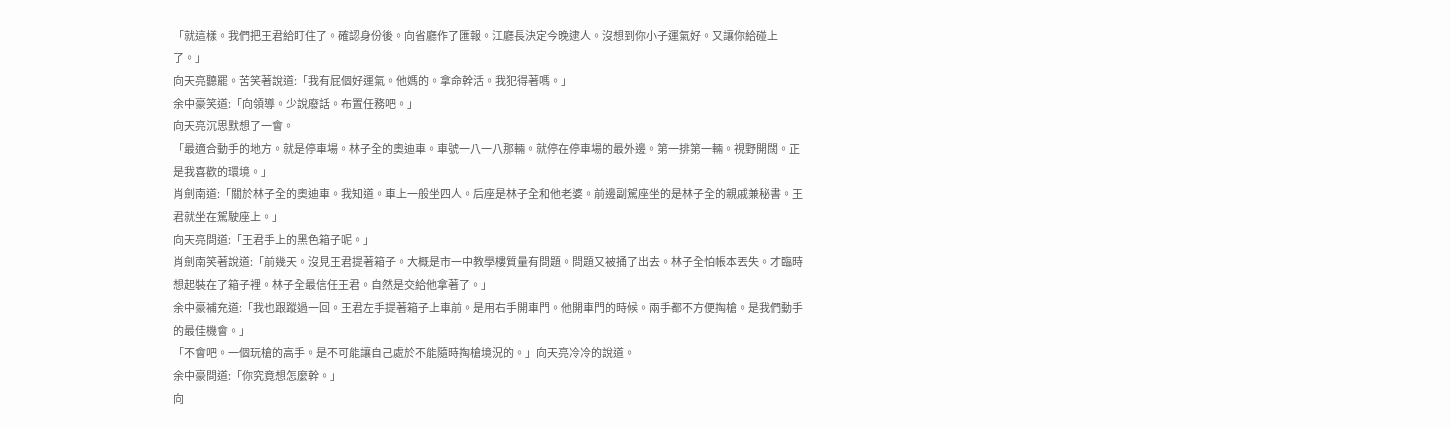「就這樣。我們把王君給盯住了。確認身份後。向省廳作了匯報。江廳長決定今晚逮人。沒想到你小子運氣好。又讓你給碰上了。」
向天亮聽罷。苦笑著說道:「我有屁個好運氣。他媽的。拿命幹活。我犯得著嗎。」
余中豪笑道:「向領導。少說廢話。布置任務吧。」
向天亮沉思默想了一會。
「最適合動手的地方。就是停車場。林子全的奧迪車。車號一八一八那輛。就停在停車場的最外邊。第一排第一輛。視野開闊。正是我喜歡的環境。」
肖劍南道:「關於林子全的奧迪車。我知道。車上一般坐四人。后座是林子全和他老婆。前邊副駕座坐的是林子全的親戚兼秘書。王君就坐在駕駛座上。」
向天亮問道:「王君手上的黑色箱子呢。」
肖劍南笑著說道:「前幾天。沒見王君提著箱子。大概是市一中教學樓質量有問題。問題又被捅了出去。林子全怕帳本丟失。才臨時想起裝在了箱子裡。林子全最信任王君。自然是交給他拿著了。」
余中豪補充道:「我也跟蹤過一回。王君左手提著箱子上車前。是用右手開車門。他開車門的時候。兩手都不方便掏槍。是我們動手的最佳機會。」
「不會吧。一個玩槍的高手。是不可能讓自己處於不能隨時掏槍境況的。」向天亮冷冷的說道。
余中豪問道:「你究竟想怎麼幹。」
向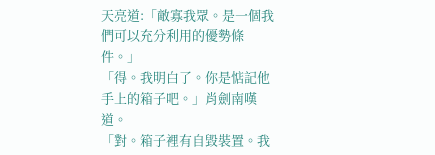天亮道:「敵寡我眾。是一個我們可以充分利用的優勢條件。」
「得。我明白了。你是惦記他手上的箱子吧。」肖劍南嘆道。
「對。箱子裡有自毀裝置。我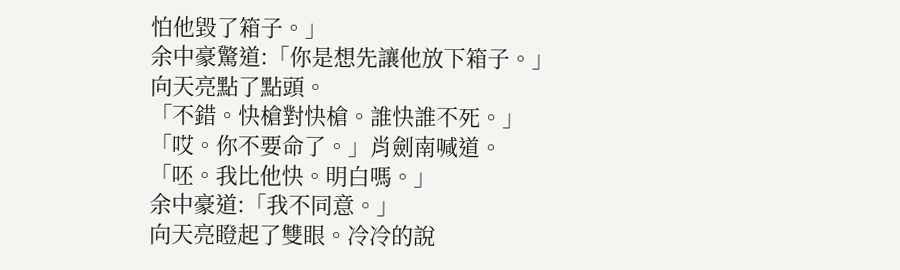怕他毀了箱子。」
余中豪驚道:「你是想先讓他放下箱子。」
向天亮點了點頭。
「不錯。快槍對快槍。誰快誰不死。」
「哎。你不要命了。」肖劍南喊道。
「呸。我比他快。明白嗎。」
余中豪道:「我不同意。」
向天亮瞪起了雙眼。冷冷的說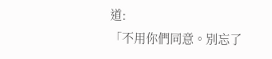道:
「不用你們同意。別忘了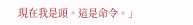現在我是頭。這是命令。」